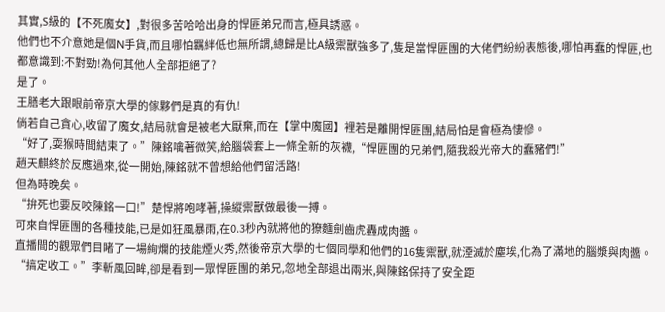其實,S級的【不死魔女】,對很多苦哈哈出身的悍匪弟兄而言,極具誘惑。
他們也不介意她是個N手貨,而且哪怕羈絆低也無所謂,總歸是比A級禦獸強多了,隻是當悍匪團的大佬們紛紛表態後,哪怕再蠢的悍匪,也都意識到:不對勁!為何其他人全部拒絕了?
是了。
王膳老大跟眼前帝京大學的傢夥們是真的有仇!
倘若自己貪心,收留了魔女,結局就會是被老大厭棄,而在【掌中魔國】裡若是離開悍匪團,結局怕是會極為悽慘。
“好了,耍猴時間結束了。”陳銘噙著微笑,給腦袋套上一條全新的灰襪,“悍匪團的兄弟們,隨我殺光帝大的蠢豬們!”
趙天麒終於反應過來,從一開始,陳銘就不曾想給他們留活路!
但為時晚矣。
“拚死也要反咬陳銘一口!”楚悍將咆哮著,操縱禦獸做最後一搏。
可來自悍匪團的各種技能,已是如狂風暴雨,在0.3秒內就將他的獠麵劍齒虎轟成肉醬。
直播間的觀眾們目睹了一場絢爛的技能煙火秀,然後帝京大學的七個同學和他們的16隻禦獸,就湮滅於塵埃,化為了滿地的腦漿與肉醬。
“搞定收工。”李斬風回眸,卻是看到一眾悍匪團的弟兄,忽地全部退出兩米,與陳銘保持了安全距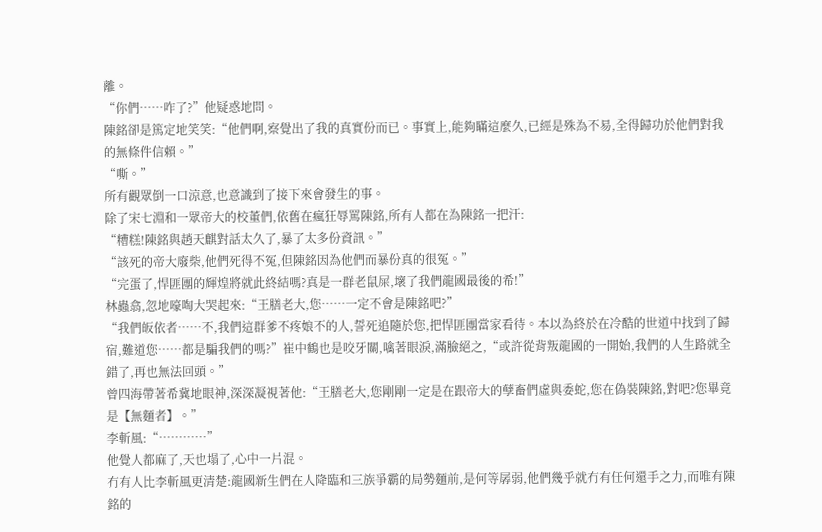離。
“你們……咋了?”他疑惑地問。
陳銘卻是篤定地笑笑:“他們啊,察覺出了我的真實份而已。事實上,能夠瞞這麼久,已經是殊為不易,全得歸功於他們對我的無條件信賴。”
“嘶。”
所有觀眾倒一口涼意,也意識到了接下來會發生的事。
除了宋七淵和一眾帝大的校董們,依舊在瘋狂辱罵陳銘,所有人都在為陳銘一把汗:
“糟糕!陳銘與趙天麒對話太久了,暴了太多份資訊。”
“該死的帝大廢柴,他們死得不冤,但陳銘因為他們而暴份真的很冤。”
“完蛋了,悍匪團的輝煌將就此終結嗎?真是一群老鼠屎,壞了我們龍國最後的希!”
林蟲翕,忽地嚎啕大哭起來:“王膳老大,您……一定不會是陳銘吧?”
“我們皈依者……不,我們這群爹不疼娘不的人,誓死追隨於您,把悍匪團當家看待。本以為終於在冷酷的世道中找到了歸宿,難道您……都是騙我們的嗎?”崔中鶴也是咬牙關,噙著眼淚,滿臉絕之,“或許從背叛龍國的一開始,我們的人生路就全錯了,再也無法回頭。”
曾四海帶著希冀地眼神,深深凝視著他:“王膳老大,您剛剛一定是在跟帝大的孽畜們虛與委蛇,您在偽裝陳銘,對吧?您畢竟是【無麵者】。”
李斬風:“…………”
他覺人都麻了,天也塌了,心中一片混。
冇有人比李斬風更清楚:龍國新生們在人降臨和三族爭霸的局勢麵前,是何等孱弱,他們幾乎就冇有任何還手之力,而唯有陳銘的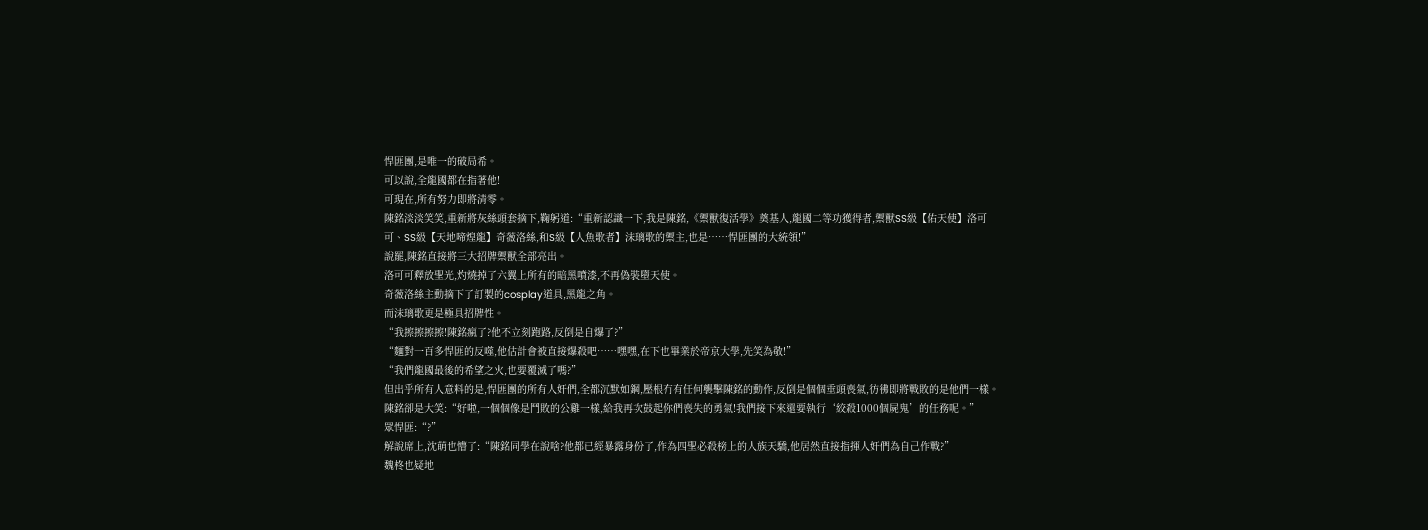悍匪團,是唯一的破局希。
可以說,全龍國都在指著他!
可現在,所有努力即將清零。
陳銘淡淡笑笑,重新將灰絲頭套摘下,鞠躬道:“重新認識一下,我是陳銘,《禦獸復活學》奠基人,龍國二等功獲得者,禦獸SS級【佑天使】洛可可、SS級【天地啼煌龍】奇薇洛絲,和S級【人魚歌者】沫璃歌的禦主,也是……悍匪團的大統領!”
說罷,陳銘直接將三大招牌禦獸全部亮出。
洛可可釋放聖光,灼燒掉了六翼上所有的暗黑噴漆,不再偽裝墮天使。
奇薇洛絲主動摘下了訂製的cosplay道具,黑龍之角。
而沫璃歌更是極具招牌性。
“我擦擦擦擦!陳銘瘋了?他不立刻跑路,反倒是自爆了?”
“麵對一百多悍匪的反噬,他估計會被直接爆殺吧……嘿嘿,在下也畢業於帝京大學,先笑為敬!”
“我們龍國最後的希望之火,也要覆滅了嗎?”
但出乎所有人意料的是,悍匪團的所有人奸們,全都沉默如鋼,壓根冇有任何襲擊陳銘的動作,反倒是個個垂頭喪氣,彷彿即將戰敗的是他們一樣。
陳銘卻是大笑:“好啦,一個個像是鬥敗的公雞一樣,給我再次鼓起你們喪失的勇氣!我們接下來還要執行‘絞殺1000個屍鬼’的任務呢。”
眾悍匪:“?”
解說席上,沈萌也懵了:“陳銘同學在說啥?他都已經暴露身份了,作為四聖必殺榜上的人族天驕,他居然直接指揮人奸們為自己作戰?”
魏柊也疑地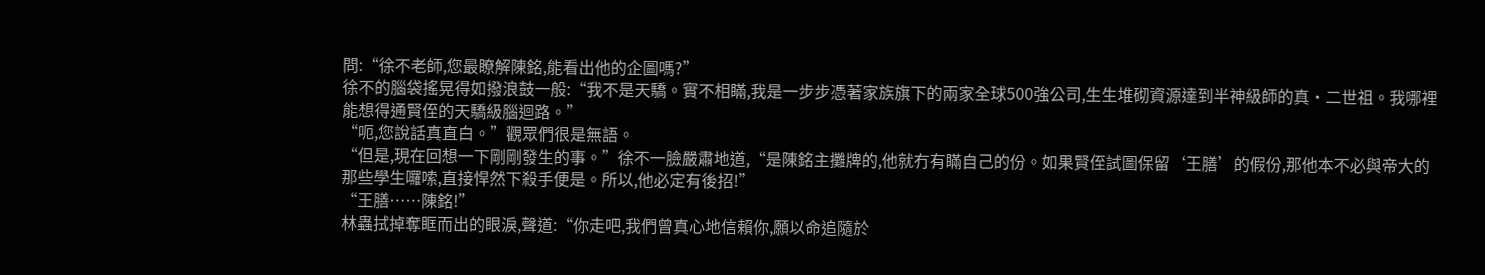問:“徐不老師,您最瞭解陳銘,能看出他的企圖嗎?”
徐不的腦袋搖晃得如撥浪鼓一般:“我不是天驕。實不相瞞,我是一步步憑著家族旗下的兩家全球500強公司,生生堆砌資源達到半神級師的真·二世祖。我哪裡能想得通賢侄的天驕級腦迴路。”
“呃,您說話真直白。”觀眾們很是無語。
“但是,現在回想一下剛剛發生的事。”徐不一臉嚴肅地道,“是陳銘主攤牌的,他就冇有瞞自己的份。如果賢侄試圖保留‘王膳’的假份,那他本不必與帝大的那些學生囉嗦,直接悍然下殺手便是。所以,他必定有後招!”
“王膳……陳銘!”
林蟲拭掉奪眶而出的眼淚,聲道:“你走吧,我們曾真心地信賴你,願以命追隨於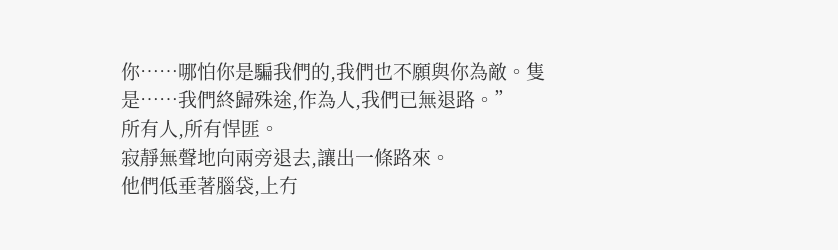你……哪怕你是騙我們的,我們也不願與你為敵。隻是……我們終歸殊途,作為人,我們已無退路。”
所有人,所有悍匪。
寂靜無聲地向兩旁退去,讓出一條路來。
他們低垂著腦袋,上冇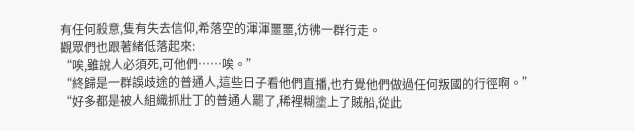有任何殺意,隻有失去信仰,希落空的渾渾噩噩,彷彿一群行走。
觀眾們也跟著緒低落起來:
“唉,雖說人必須死,可他們……唉。”
“終歸是一群誤歧途的普通人,這些日子看他們直播,也冇覺他們做過任何叛國的行徑啊。”
“好多都是被人組織抓壯丁的普通人罷了,稀裡糊塗上了賊船,從此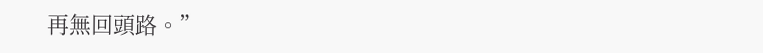再無回頭路。”